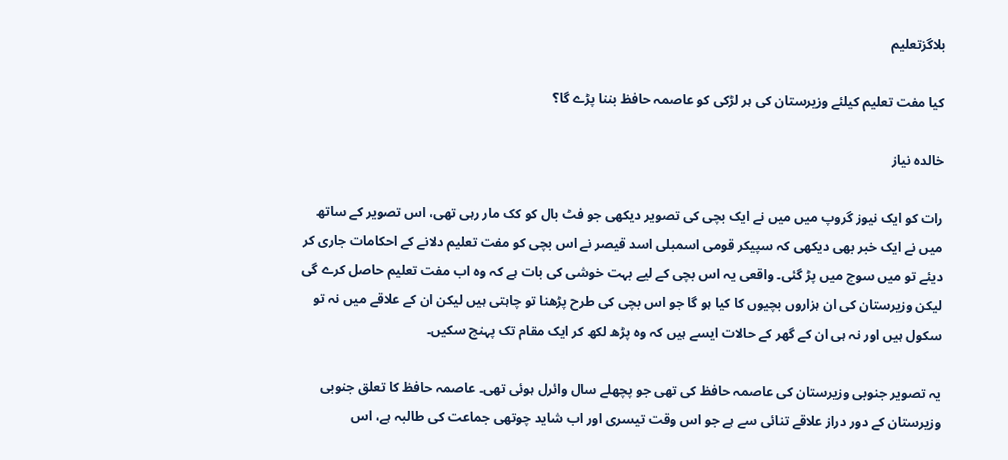بلاگزتعلیم

کیا مفت تعلیم کیلئے وزیرستان کی ہر لڑکی کو عاصمہ حافظ بننا پڑے گا؟

خالدہ نیاز

رات کو ایک نیوز گروپ میں میں نے ایک بچی کی تصویر دیکھی جو فٹ بال کو کک مار رہی تھی، اس تصویر کے ساتھ میں نے ایک خبر بھی دیکھی کہ سپیکر قومی اسمبلی اسد قیصر نے اس بچی کو مفت تعلیم دلانے کے احکامات جاری کر دیئے تو میں سوچ میں پڑ گئی۔ واقعی یہ اس بچی کے لیے بہت خوشی کی بات ہے کہ وہ اب مفت تعلیم حاصل کرے گی لیکن وزیرستان کی ان ہزاروں بچیوں کا کیا ہو گا جو اس بچی کی طرح پڑھنا تو چاہتی ہیں لیکن ان کے علاقے میں نہ تو سکول ہیں اور نہ ہی ان کے گھر کے حالات ایسے ہیں کہ وہ پڑھ لکھ کر ایک مقام تک پہنچ سکیں۔

یہ تصویر جنوبی وزیرستان کی عاصمہ حافظ کی تھی جو پچھلے سال وائرل ہوئی تھی۔ عاصمہ حافظ کا تعلق جنوبی وزیرستان کے دور دراز علاقے تنائی سے ہے جو اس وقت تیسری اور اب شاید چوتھی جماعت کی طالبہ ہے، اس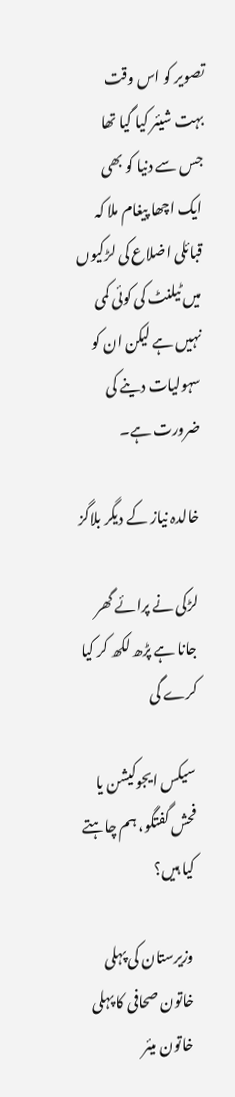تصویر کو اس وقت بہت شیئر کیا گیا تھا جس سے دنیا کو بھی ایک اچھا پیغام ملا کہ قبائلی اضلاع کی لڑکیوں میں ٹیلنٹ کی کوئی کمی نہیں ہے لیکن ان کو سہولیات دینے کی ضرورت ہے۔

خالدہ نیاز کے دیگر بلاگز

لڑکی نے پرائے گھر جانا ہے پڑھ لکھ کر کیا کرے گی

سیکس ایجوکیشن یا فحش گفتگو، ہم چاہتے کیا ہیں؟

وزیرستان کی پہلی خاتون صحافی کا پہلی خاتون میئر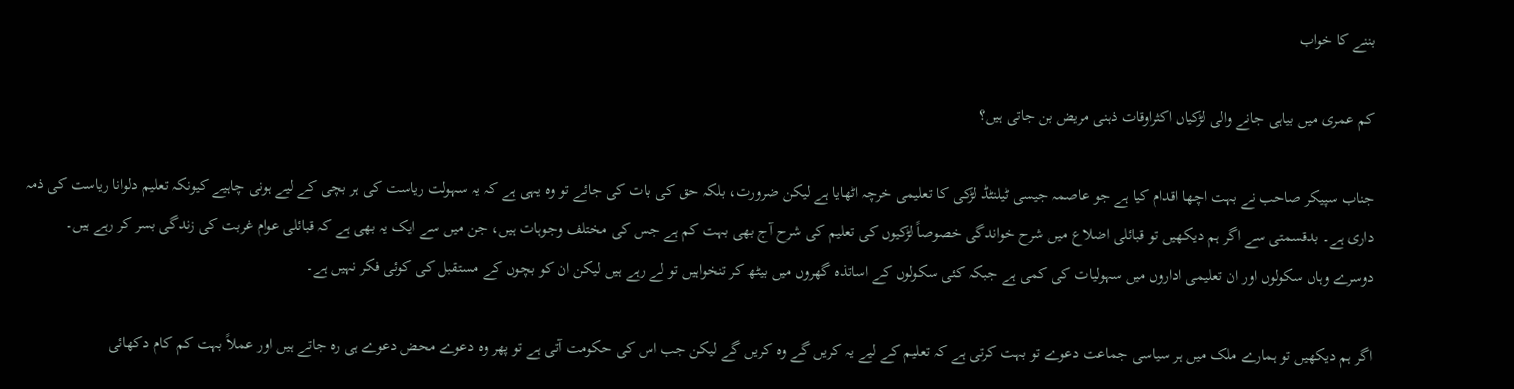بننے کا خواب

کم عمری میں بیاہی جانے والی لڑکیاں اکثراوقات ذہنی مریض بن جاتی ہیں؟

جناب سپیکر صاحب نے بہت اچھا اقدام کیا ہے جو عاصمہ جیسی ٹیلنٹڈ لڑکی کا تعلیمی خرچہ اٹھایا ہے لیکن ضرورت، بلکہ حق کی بات کی جائے تو وہ یہی ہے کہ یہ سہولت ریاست کی ہر بچی کے لیے ہونی چاہیے کیونکہ تعلیم دلوانا ریاست کی ذمہ داری ہے۔ بدقسمتی سے اگر ہم دیکھیں تو قبائلی اضلاع میں شرح خواندگی خصوصاً لڑکیوں کی تعلیم کی شرح آج بھی بہت کم ہے جس کی مختلف وجوہات ہیں، جن میں سے ایک یہ بھی ہے کہ قبائلی عوام غربت کی زندگی بسر کر رہے ہیں۔ دوسرے وہاں سکولوں اور ان تعلیمی اداروں میں سہولیات کی کمی ہے جبکہ کئی سکولوں کے اساتذہ گھروں میں بیٹھ کر تنخواہیں تو لے رہے ہیں لیکن ان کو بچوں کے مستقبل کی کوئی فکر نہیں ہے۔

اگر ہم دیکھیں تو ہمارے ملک میں ہر سیاسی جماعت دعوے تو بہت کرتی ہے کہ تعلیم کے لیے یہ کریں گے وہ کریں گے لیکن جب اس کی حکومت آتی ہے تو پھر وہ دعوے محض دعوے ہی رہ جاتے ہیں اور عملاً بہت کم کام دکھائی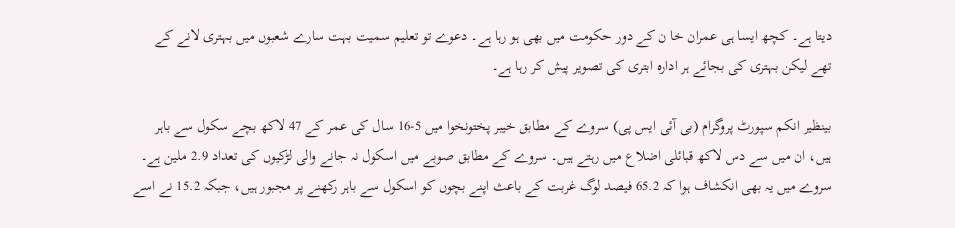دیتا ہے۔ کچھ ایسا ہی عمران خا ن کے دور حکومت میں بھی ہو رہا ہے۔ دعوے تو تعلیم سمیت بہت سارے شعبوں میں بہتری لانے کے تھے لیکن بہتری کی بجائے ہر ادارہ ابتری کی تصویر پیش کر رہا ہے۔

بینظیر انکم سپورٹ پروگرام (بی آئی ایس پی) سروے کے مطابق خیبر پختونخوا میں 5-16 سال کی عمر کے 47 لاکھ بچے سکول سے باہر ہیں، ان میں سے دس لاکھ قبائلی اضلاع میں رہتے ہیں۔ سروے کے مطابق صوبے میں اسکول نہ جانے والی لڑکیوں کی تعداد 2.9 ملین ہے۔ سروے میں یہ بھی انکشاف ہوا کہ 65.2 فیصد لوگ غربت کے باعث اپنے بچوں کو اسکول سے باہر رکھنے پر مجبور ہیں، جبکہ 15.2 نے اسے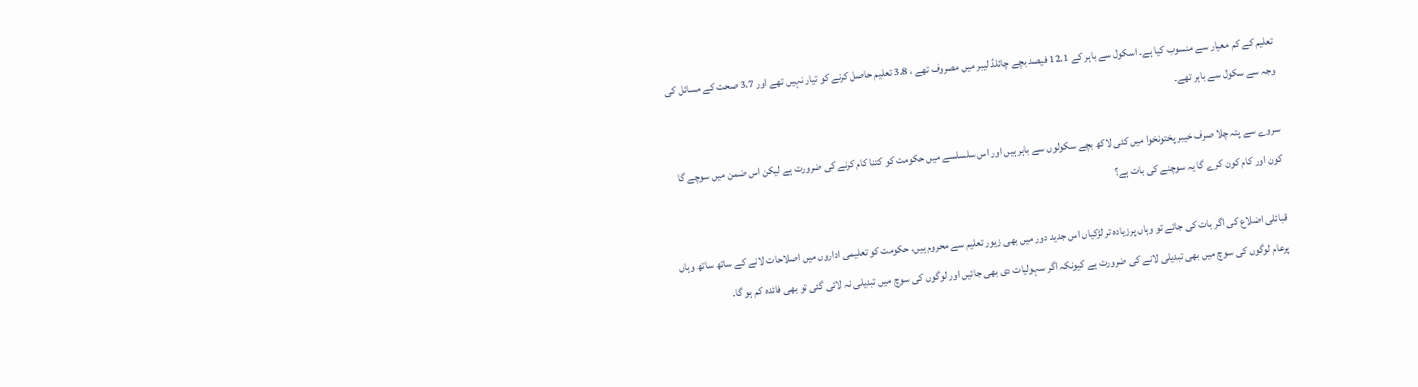تعلیم کے کم معیار سے منسوب کیا ہے۔ اسکول سے باہر کے 12.1 فیصد بچے چائلڈ لیبر میں مصروف تھے ، 3.8 تعلیم حاصل کرنے کو تیار نہیں تھے اور 3.7 صحت کے مسائل کی وجہ سے سکول سے باہر تھے۔

سروے سے پتہ چلا صرف خیبر پختونخوا میں کئی لاکھ بچے سکولوں سے باہر ہیں اور اس سلسلسے میں حکومت کو کتنا کام کرنے کی ضرورت ہے لیکن اس ضمن میں سوچے گا کون اور کام کون کرے گا یہ سوچنے کی بات ہے؟

قبائلی اضلاع کی اگر بات کی جائے تو وہاں پرزیادہ تر لڑکیاں اس جدید دور میں بھی زیور تعلیم سے محروم ہیں، حکومت کو تعلیمی اداروں میں اصلاحات لانے کے ساتھ ساتھ وہاں پرعام لوگوں کی سوچ میں بھی تبدیلی لانے کی ضرورت ہے کیونکہ اگر سہولیات دی بھی جائیں اور لوگوں کی سوچ میں تبدیلی نہ لائی گئی تو بھی فائدہ کم ہو گا۔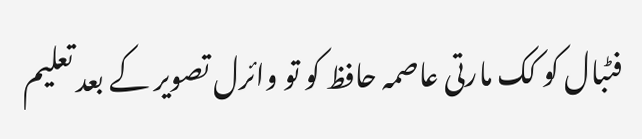فٹبال کو کک مارتی عاصمہ حافظ کو تو وائرل تصویر کے بعد تعلیم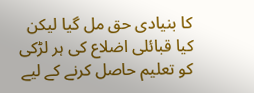کا بنیادی حق مل گیا لیکن کیا قبائلی اضلاع کی ہر لڑکی کو تعلیم حاصل کرنے کے لیے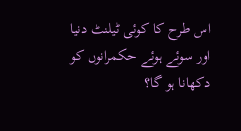اس طرح کا کوئی ٹیلنٹ دنیا اور سوئے ہوئے حکمرانوں کو دکھانا ہو گا؟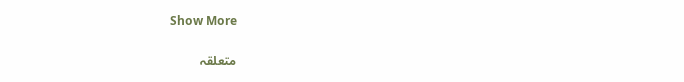Show More

متعلقہ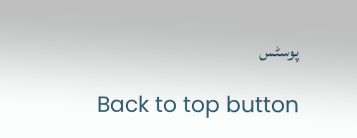پوسٹس

Back to top button